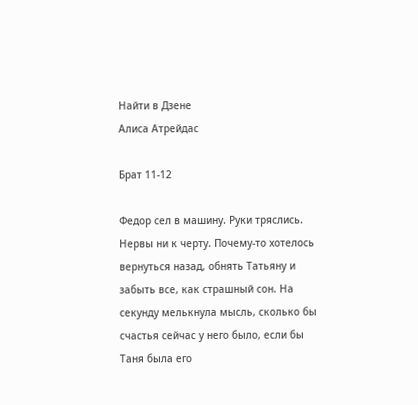Найти в Дзене
Алиса Атрейдас

Брат 11-12

Федор сел в машину. Руки тряслись. Нервы ни к черту. Почему-то хотелось вернуться назад, обнять Татьяну и забыть все, как страшный сон. На секунду мелькнула мысль, сколько бы счастья сейчас у него было, если бы Таня была его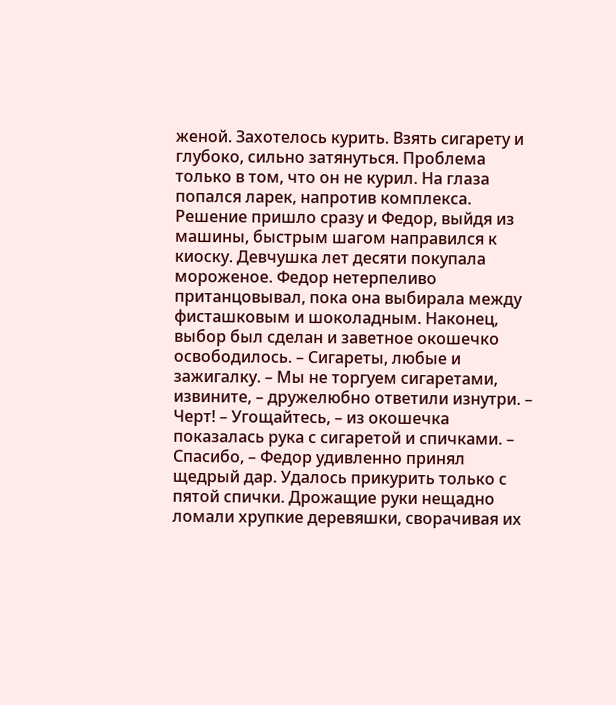женой. Захотелось курить. Взять сигарету и глубоко, сильно затянуться. Проблема только в том, что он не курил. На глаза попался ларек, напротив комплекса. Решение пришло сразу и Федор, выйдя из машины, быстрым шагом направился к киоску. Девчушка лет десяти покупала мороженое. Федор нетерпеливо пританцовывал, пока она выбирала между фисташковым и шоколадным. Наконец, выбор был сделан и заветное окошечко освободилось. – Сигареты, любые и зажигалку. – Мы не торгуем сигаретами, извините, – дружелюбно ответили изнутри. – Черт! – Угощайтесь, – из окошечка показалась рука с сигаретой и спичками. – Спасибо, – Федор удивленно принял щедрый дар. Удалось прикурить только с пятой спички. Дрожащие руки нещадно ломали хрупкие деревяшки, сворачивая их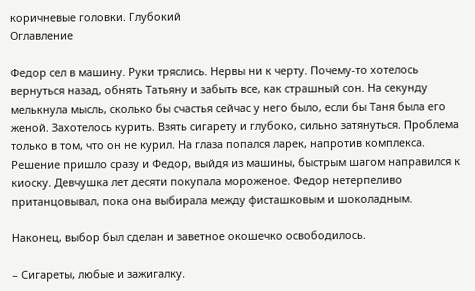коричневые головки. Глубокий
Оглавление

Федор сел в машину. Руки тряслись. Нервы ни к черту. Почему-то хотелось вернуться назад, обнять Татьяну и забыть все, как страшный сон. На секунду мелькнула мысль, сколько бы счастья сейчас у него было, если бы Таня была его женой. Захотелось курить. Взять сигарету и глубоко, сильно затянуться. Проблема только в том, что он не курил. На глаза попался ларек, напротив комплекса. Решение пришло сразу и Федор, выйдя из машины, быстрым шагом направился к киоску. Девчушка лет десяти покупала мороженое. Федор нетерпеливо пританцовывал, пока она выбирала между фисташковым и шоколадным.

Наконец, выбор был сделан и заветное окошечко освободилось.

– Сигареты, любые и зажигалку.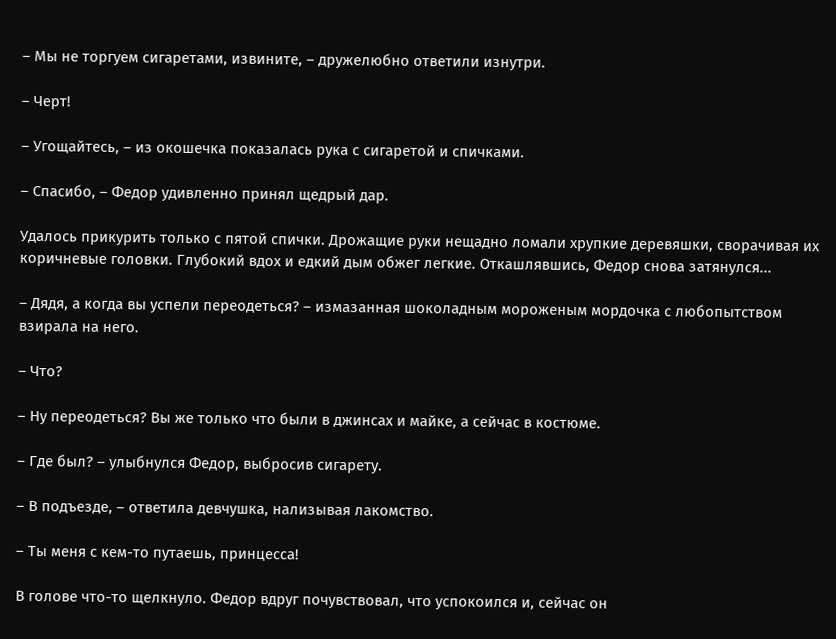– Мы не торгуем сигаретами, извините, – дружелюбно ответили изнутри.

– Черт!

– Угощайтесь, – из окошечка показалась рука с сигаретой и спичками.

– Спасибо, – Федор удивленно принял щедрый дар.

Удалось прикурить только с пятой спички. Дрожащие руки нещадно ломали хрупкие деревяшки, сворачивая их коричневые головки. Глубокий вдох и едкий дым обжег легкие. Откашлявшись, Федор снова затянулся...

– Дядя, а когда вы успели переодеться? – измазанная шоколадным мороженым мордочка с любопытством взирала на него.

– Что?

– Ну переодеться? Вы же только что были в джинсах и майке, а сейчас в костюме.

– Где был? – улыбнулся Федор, выбросив сигарету.

– В подъезде, – ответила девчушка, нализывая лакомство.

– Ты меня с кем-то путаешь, принцесса!

В голове что-то щелкнуло. Федор вдруг почувствовал, что успокоился и, сейчас он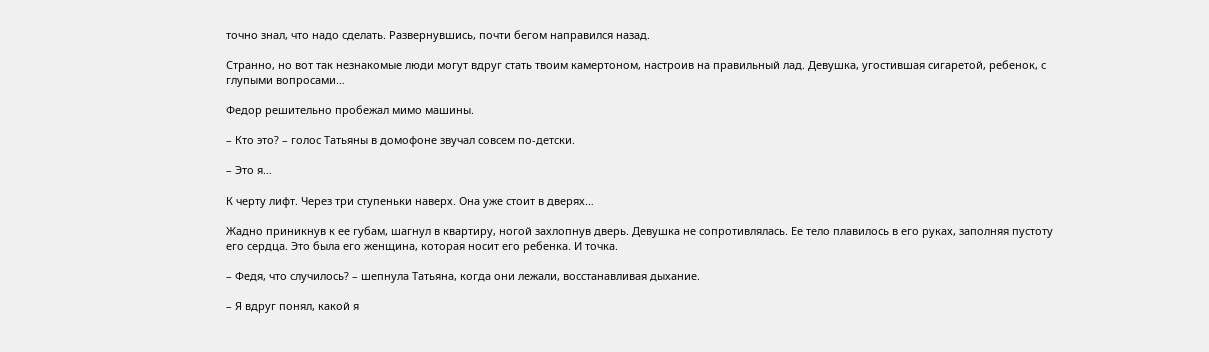точно знал, что надо сделать. Развернувшись, почти бегом направился назад.

Странно, но вот так незнакомые люди могут вдруг стать твоим камертоном, настроив на правильный лад. Девушка, угостившая сигаретой, ребенок, с глупыми вопросами…

Федор решительно пробежал мимо машины.

– Кто это? – голос Татьяны в домофоне звучал совсем по-детски.

– Это я…

К черту лифт. Через три ступеньки наверх. Она уже стоит в дверях…

Жадно приникнув к ее губам, шагнул в квартиру, ногой захлопнув дверь. Девушка не сопротивлялась. Ее тело плавилось в его руках, заполняя пустоту его сердца. Это была его женщина, которая носит его ребенка. И точка.

– Федя, что случилось? – шепнула Татьяна, когда они лежали, восстанавливая дыхание.

– Я вдруг понял, какой я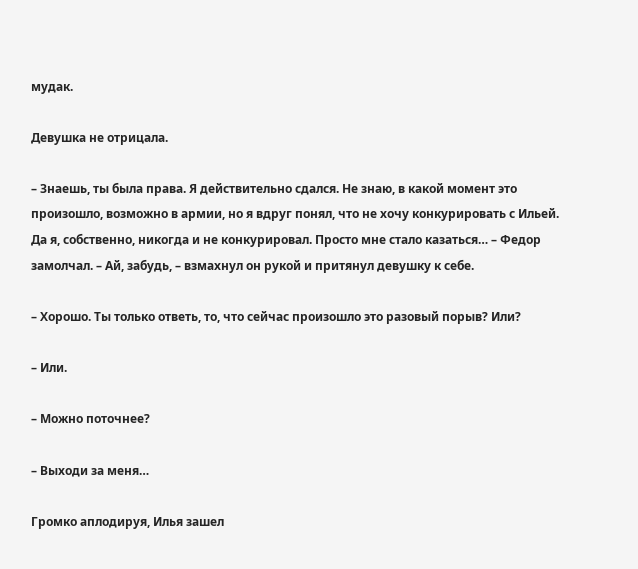мудак.

Девушка не отрицала.

– Знаешь, ты была права. Я действительно сдался. Не знаю, в какой момент это произошло, возможно в армии, но я вдруг понял, что не хочу конкурировать с Ильей. Да я, собственно, никогда и не конкурировал. Просто мне стало казаться… – Федор замолчал. – Ай, забудь, – взмахнул он рукой и притянул девушку к себе.

– Хорошо. Ты только ответь, то, что сейчас произошло это разовый порыв? Или?

– Или.

– Можно поточнее?

– Выходи за меня…

Громко аплодируя, Илья зашел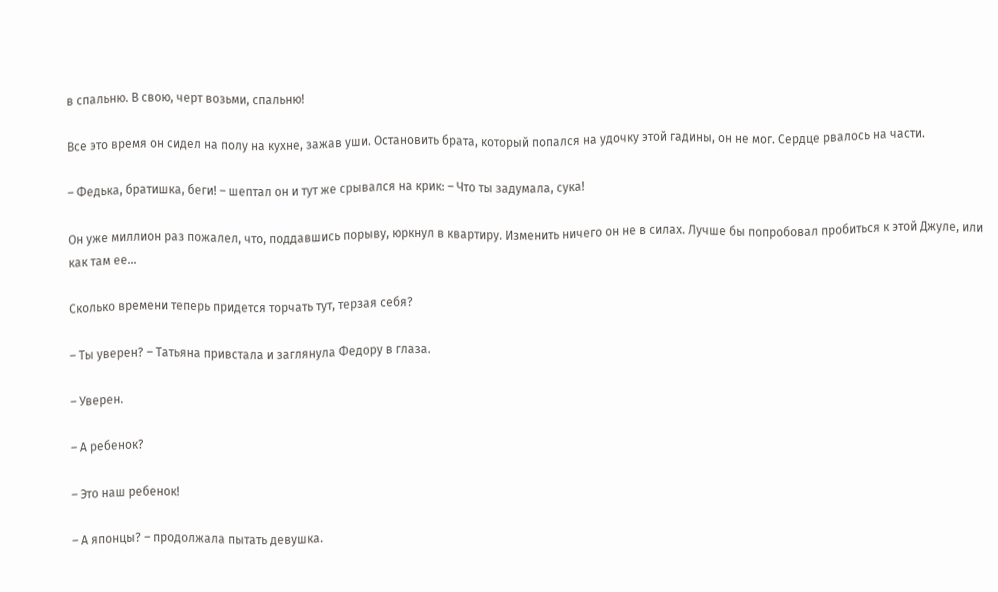в спальню. В свою, черт возьми, спальню!

Все это время он сидел на полу на кухне, зажав уши. Остановить брата, который попался на удочку этой гадины, он не мог. Сердце рвалось на части.

– Федька, братишка, беги! – шептал он и тут же срывался на крик: – Что ты задумала, сука!

Он уже миллион раз пожалел, что, поддавшись порыву, юркнул в квартиру. Изменить ничего он не в силах. Лучше бы попробовал пробиться к этой Джуле, или как там ее...

Сколько времени теперь придется торчать тут, терзая себя?

– Ты уверен? – Татьяна привстала и заглянула Федору в глаза.

– Уверен.

– А ребенок?

– Это наш ребенок!

– А японцы? – продолжала пытать девушка.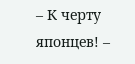– К черту японцев! –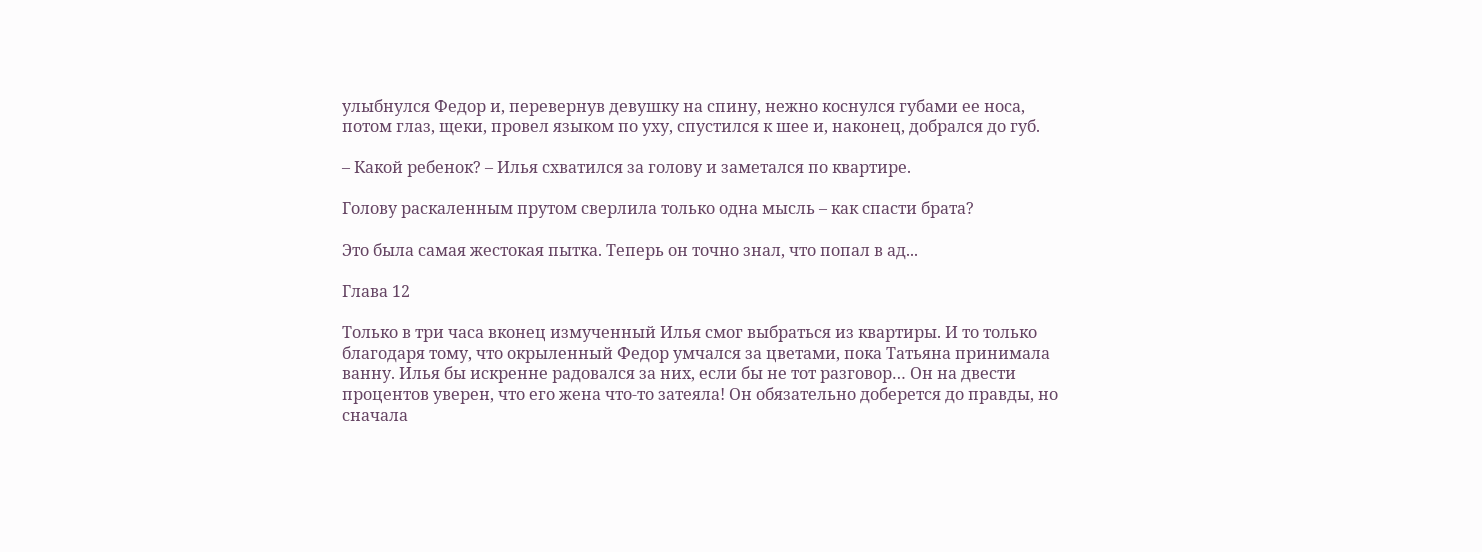улыбнулся Федор и, перевернув девушку на спину, нежно коснулся губами ее носа, потом глаз, щеки, провел языком по уху, спустился к шее и, наконец, добрался до губ.

– Какой ребенок? – Илья схватился за голову и заметался по квартире.

Голову раскаленным прутом сверлила только одна мысль – как спасти брата?

Это была самая жестокая пытка. Теперь он точно знал, что попал в ад...

Глава 12

Только в три часа вконец измученный Илья смог выбраться из квартиры. И то только благодаря тому, что окрыленный Федор умчался за цветами, пока Татьяна принимала ванну. Илья бы искренне радовался за них, если бы не тот разговор… Он на двести процентов уверен, что его жена что-то затеяла! Он обязательно доберется до правды, но сначала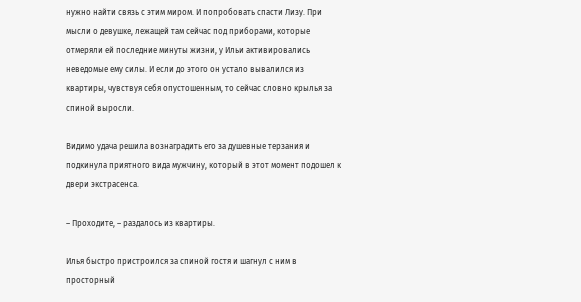нужно найти связь с этим миром. И попробовать спасти Лизу. При мысли о девушке, лежащей там сейчас под приборами, которые отмеряли ей последние минуты жизни, у Ильи активировались неведомые ему силы. И если до этого он устало вывалился из квартиры, чувствуя себя опустошенным, то сейчас словно крылья за спиной выросли.

Видимо удача решила вознаградить его за душевные терзания и подкинула приятного вида мужчину, который в этот момент подошел к двери экстрасенса.

– Проходите, – раздалось из квартиры.

Илья быстро пристроился за спиной гостя и шагнул с ним в просторный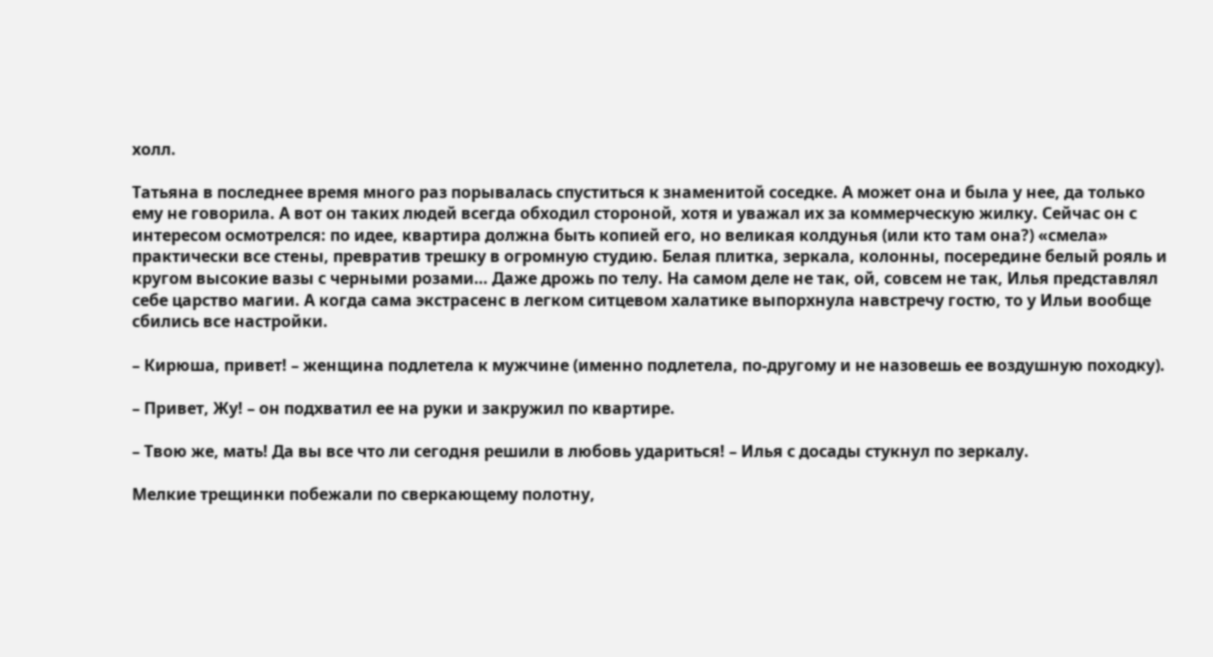холл.

Татьяна в последнее время много раз порывалась спуститься к знаменитой соседке. А может она и была у нее, да только ему не говорила. А вот он таких людей всегда обходил стороной, хотя и уважал их за коммерческую жилку. Сейчас он с интересом осмотрелся: по идее, квартира должна быть копией его, но великая колдунья (или кто там она?) «смела» практически все стены, превратив трешку в огромную студию. Белая плитка, зеркала, колонны, посередине белый рояль и кругом высокие вазы с черными розами… Даже дрожь по телу. На самом деле не так, ой, совсем не так, Илья представлял себе царство магии. А когда сама экстрасенс в легком ситцевом халатике выпорхнула навстречу гостю, то у Ильи вообще сбились все настройки.

– Кирюша, привет! – женщина подлетела к мужчине (именно подлетела, по-другому и не назовешь ее воздушную походку).

– Привет, Жу! – он подхватил ее на руки и закружил по квартире.

– Твою же, мать! Да вы все что ли сегодня решили в любовь удариться! – Илья с досады стукнул по зеркалу.

Мелкие трещинки побежали по сверкающему полотну,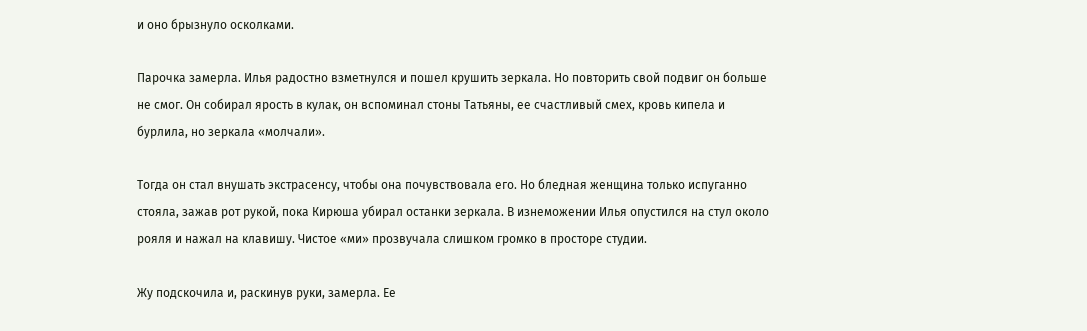и оно брызнуло осколками.

Парочка замерла. Илья радостно взметнулся и пошел крушить зеркала. Но повторить свой подвиг он больше не смог. Он собирал ярость в кулак, он вспоминал стоны Татьяны, ее счастливый смех, кровь кипела и бурлила, но зеркала «молчали».

Тогда он стал внушать экстрасенсу, чтобы она почувствовала его. Но бледная женщина только испуганно стояла, зажав рот рукой, пока Кирюша убирал останки зеркала. В изнеможении Илья опустился на стул около рояля и нажал на клавишу. Чистое «ми» прозвучала слишком громко в просторе студии.

Жу подскочила и, раскинув руки, замерла. Ее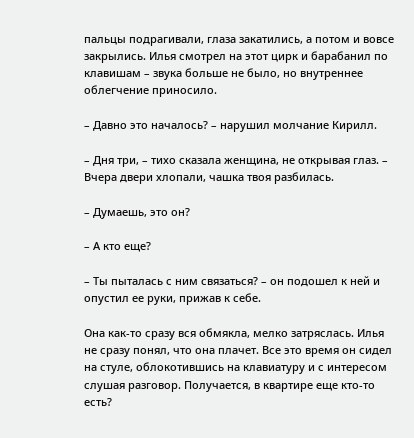пальцы подрагивали, глаза закатились, а потом и вовсе закрылись. Илья смотрел на этот цирк и барабанил по клавишам – звука больше не было, но внутреннее облегчение приносило.

– Давно это началось? – нарушил молчание Кирилл.

– Дня три, – тихо сказала женщина, не открывая глаз. – Вчера двери хлопали, чашка твоя разбилась.

– Думаешь, это он?

– А кто еще?

– Ты пыталась с ним связаться? – он подошел к ней и опустил ее руки, прижав к себе.

Она как-то сразу вся обмякла, мелко затряслась. Илья не сразу понял, что она плачет. Все это время он сидел на стуле, облокотившись на клавиатуру и с интересом слушая разговор. Получается, в квартире еще кто-то есть?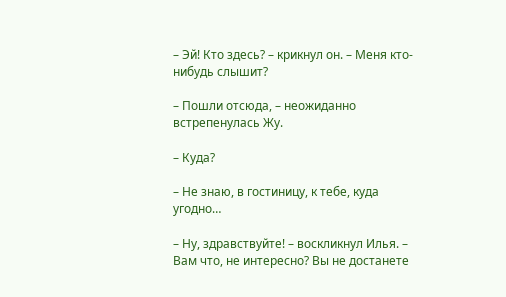– Эй! Кто здесь? – крикнул он. – Меня кто-нибудь слышит?

– Пошли отсюда, – неожиданно встрепенулась Жу.

– Куда?

– Не знаю, в гостиницу, к тебе, куда угодно…

– Ну, здравствуйте! – воскликнул Илья. – Вам что, не интересно? Вы не достанете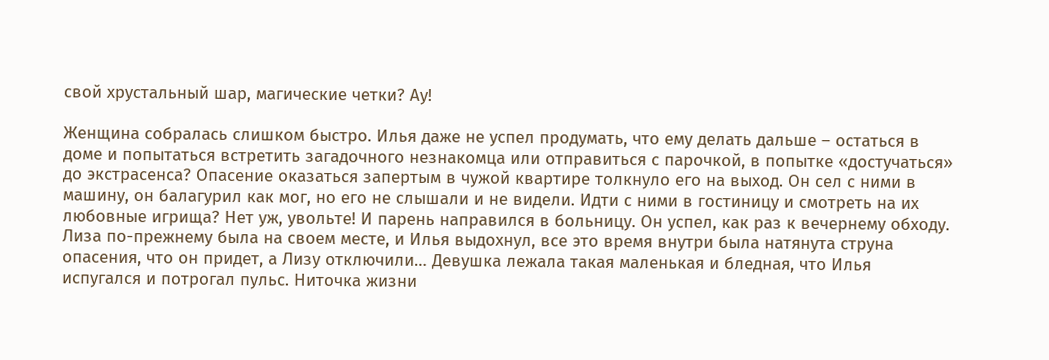свой хрустальный шар, магические четки? Ау!

Женщина собралась слишком быстро. Илья даже не успел продумать, что ему делать дальше – остаться в доме и попытаться встретить загадочного незнакомца или отправиться с парочкой, в попытке «достучаться» до экстрасенса? Опасение оказаться запертым в чужой квартире толкнуло его на выход. Он сел с ними в машину, он балагурил как мог, но его не слышали и не видели. Идти с ними в гостиницу и смотреть на их любовные игрища? Нет уж, увольте! И парень направился в больницу. Он успел, как раз к вечернему обходу. Лиза по-прежнему была на своем месте, и Илья выдохнул, все это время внутри была натянута струна опасения, что он придет, а Лизу отключили… Девушка лежала такая маленькая и бледная, что Илья испугался и потрогал пульс. Ниточка жизни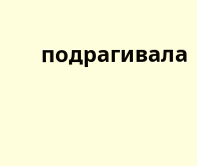подрагивала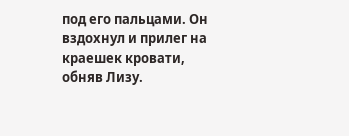под его пальцами. Он вздохнул и прилег на краешек кровати, обняв Лизу.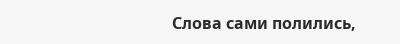Слова сами полились,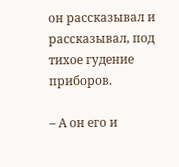он рассказывал и рассказывал, под тихое гудение приборов.

– А он его и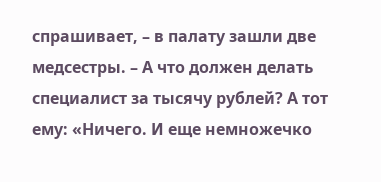спрашивает, – в палату зашли две медсестры. – А что должен делать специалист за тысячу рублей? А тот ему: «Ничего. И еще немножечко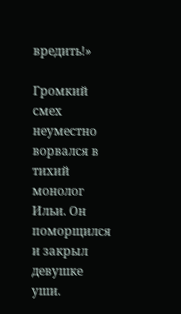вредить!»

Громкий смех неуместно ворвался в тихий монолог Ильи. Он поморщился и закрыл девушке уши.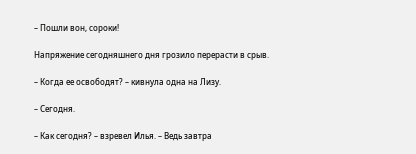– Пошли вон, сороки!

Напряжение сегодняшнего дня грозило перерасти в срыв.

– Когда ее освободят? – кивнула одна на Лизу.

– Сегодня.

– Как сегодня? – взревел Илья. – Ведь завтра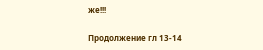же!!!

Продолжение гл 13-14